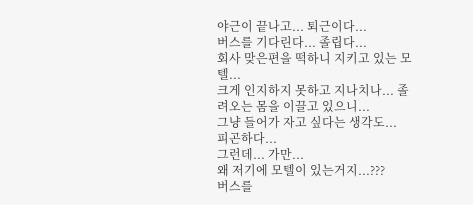야근이 끝나고... 퇴근이다...
버스를 기다린다... 졸립다...
회사 맞은편을 떡하니 지키고 있는 모텔...
크게 인지하지 못하고 지나치나... 졸려오는 몸을 이끌고 있으니...
그냥 들어가 자고 싶다는 생각도...
피곤하다...
그런데... 가만...
왜 저기에 모텔이 있는거지...???
버스를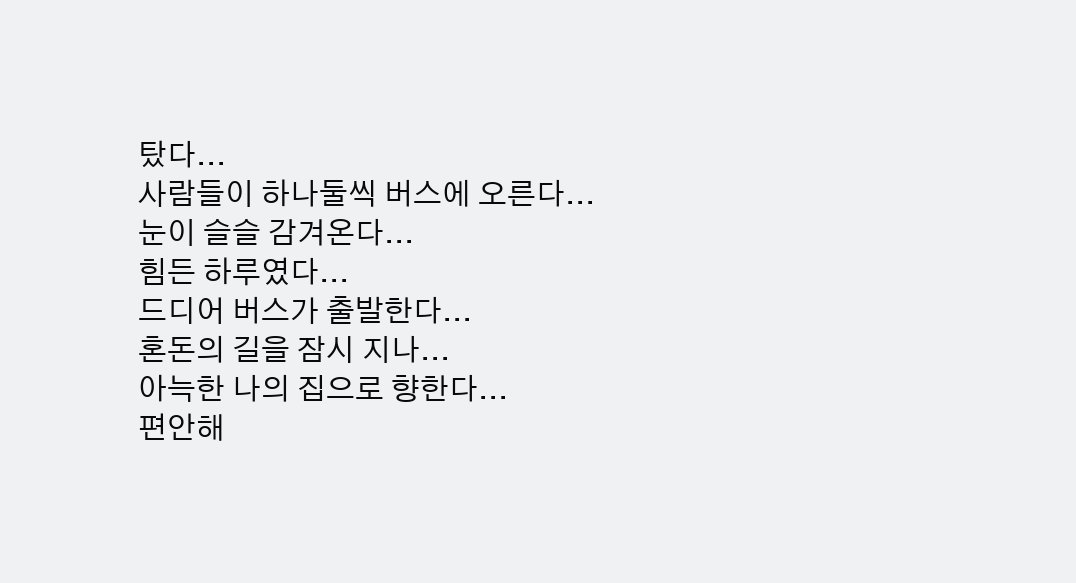탔다...
사람들이 하나둘씩 버스에 오른다...
눈이 슬슬 감겨온다...
힘든 하루였다...
드디어 버스가 출발한다...
혼돈의 길을 잠시 지나...
아늑한 나의 집으로 향한다...
편안해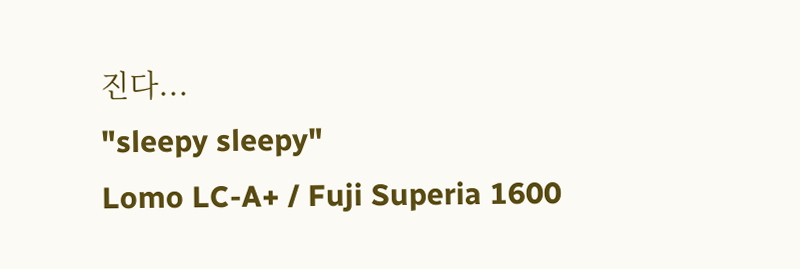진다...
"sleepy sleepy"
Lomo LC-A+ / Fuji Superia 1600